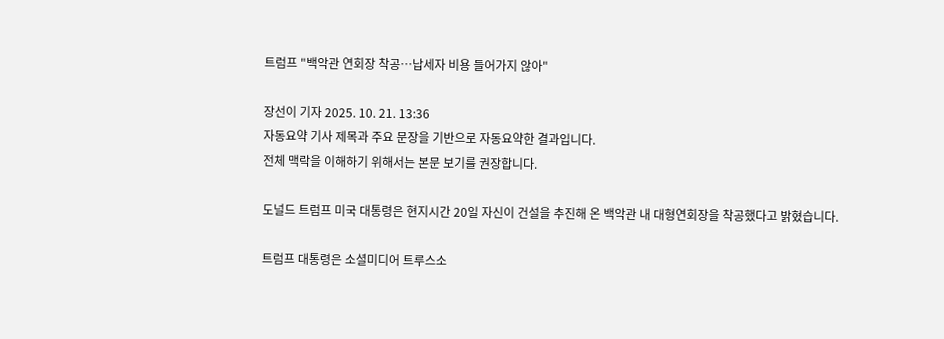트럼프 "백악관 연회장 착공…납세자 비용 들어가지 않아"

장선이 기자 2025. 10. 21. 13:36
자동요약 기사 제목과 주요 문장을 기반으로 자동요약한 결과입니다.
전체 맥락을 이해하기 위해서는 본문 보기를 권장합니다.

도널드 트럼프 미국 대통령은 현지시간 20일 자신이 건설을 추진해 온 백악관 내 대형연회장을 착공했다고 밝혔습니다.

트럼프 대통령은 소셜미디어 트루스소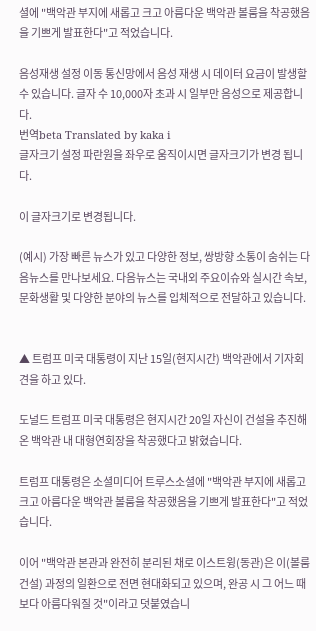셜에 "백악관 부지에 새롭고 크고 아름다운 백악관 볼룸을 착공했음을 기쁘게 발표한다"고 적었습니다.

음성재생 설정 이동 통신망에서 음성 재생 시 데이터 요금이 발생할 수 있습니다. 글자 수 10,000자 초과 시 일부만 음성으로 제공합니다.
번역beta Translated by kaka i
글자크기 설정 파란원을 좌우로 움직이시면 글자크기가 변경 됩니다.

이 글자크기로 변경됩니다.

(예시) 가장 빠른 뉴스가 있고 다양한 정보, 쌍방향 소통이 숨쉬는 다음뉴스를 만나보세요. 다음뉴스는 국내외 주요이슈와 실시간 속보, 문화생활 및 다양한 분야의 뉴스를 입체적으로 전달하고 있습니다.


▲ 트럼프 미국 대통령이 지난 15일(현지시간) 백악관에서 기자회견을 하고 있다.

도널드 트럼프 미국 대통령은 현지시간 20일 자신이 건설을 추진해 온 백악관 내 대형연회장을 착공했다고 밝혔습니다.

트럼프 대통령은 소셜미디어 트루스소셜에 "백악관 부지에 새롭고 크고 아름다운 백악관 볼룸을 착공했음을 기쁘게 발표한다"고 적었습니다.

이어 "백악관 본관과 완전히 분리된 채로 이스트윙(동관)은 이(볼룸 건설) 과정의 일환으로 전면 현대화되고 있으며, 완공 시 그 어느 때보다 아름다워질 것"이라고 덧붙였습니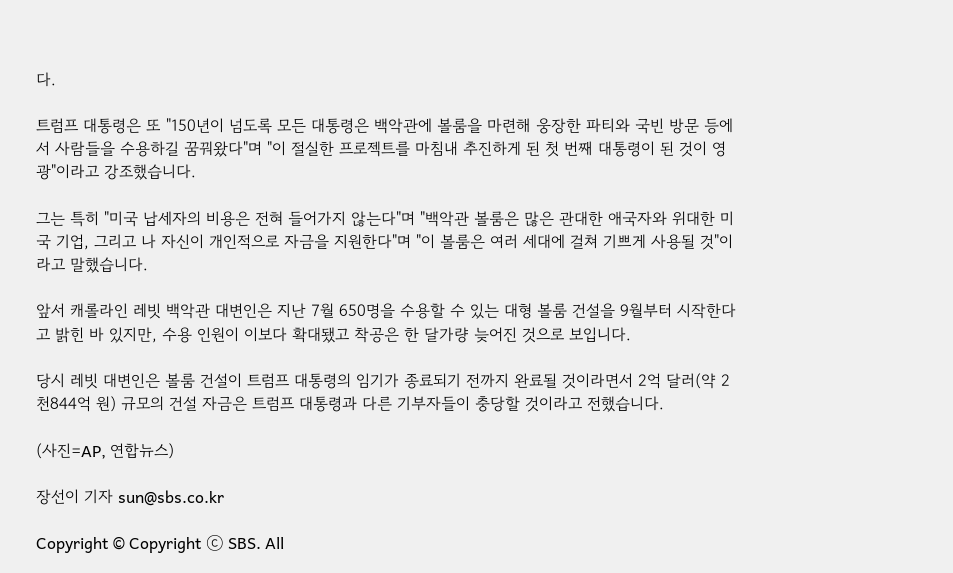다.

트럼프 대통령은 또 "150년이 넘도록 모든 대통령은 백악관에 볼룸을 마련해 웅장한 파티와 국빈 방문 등에서 사람들을 수용하길 꿈꿔왔다"며 "이 절실한 프로젝트를 마침내 추진하게 된 첫 번째 대통령이 된 것이 영광"이라고 강조했습니다.

그는 특히 "미국 납세자의 비용은 전혀 들어가지 않는다"며 "백악관 볼룸은 많은 관대한 애국자와 위대한 미국 기업, 그리고 나 자신이 개인적으로 자금을 지원한다"며 "이 볼룸은 여러 세대에 걸쳐 기쁘게 사용될 것"이라고 말했습니다.

앞서 캐롤라인 레빗 백악관 대변인은 지난 7월 650명을 수용할 수 있는 대형 볼룸 건설을 9월부터 시작한다고 밝힌 바 있지만, 수용 인원이 이보다 확대됐고 착공은 한 달가량 늦어진 것으로 보입니다.

당시 레빗 대변인은 볼룸 건설이 트럼프 대통령의 임기가 종료되기 전까지 완료될 것이라면서 2억 달러(약 2천844억 원) 규모의 건설 자금은 트럼프 대통령과 다른 기부자들이 충당할 것이라고 전했습니다.

(사진=AP, 연합뉴스)

장선이 기자 sun@sbs.co.kr

Copyright © Copyright ⓒ SBS. All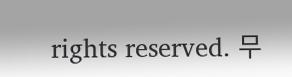rights reserved. 무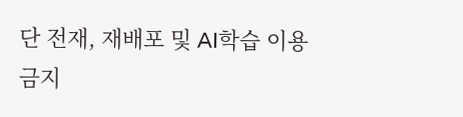단 전재, 재배포 및 AI학습 이용 금지